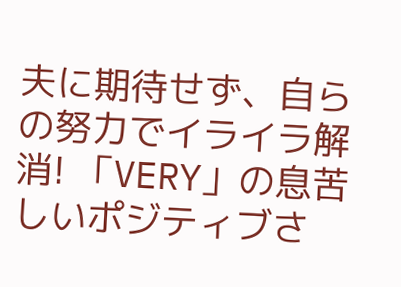夫に期待せず、自らの努力でイライラ解消! 「VERY」の息苦しいポジティブさ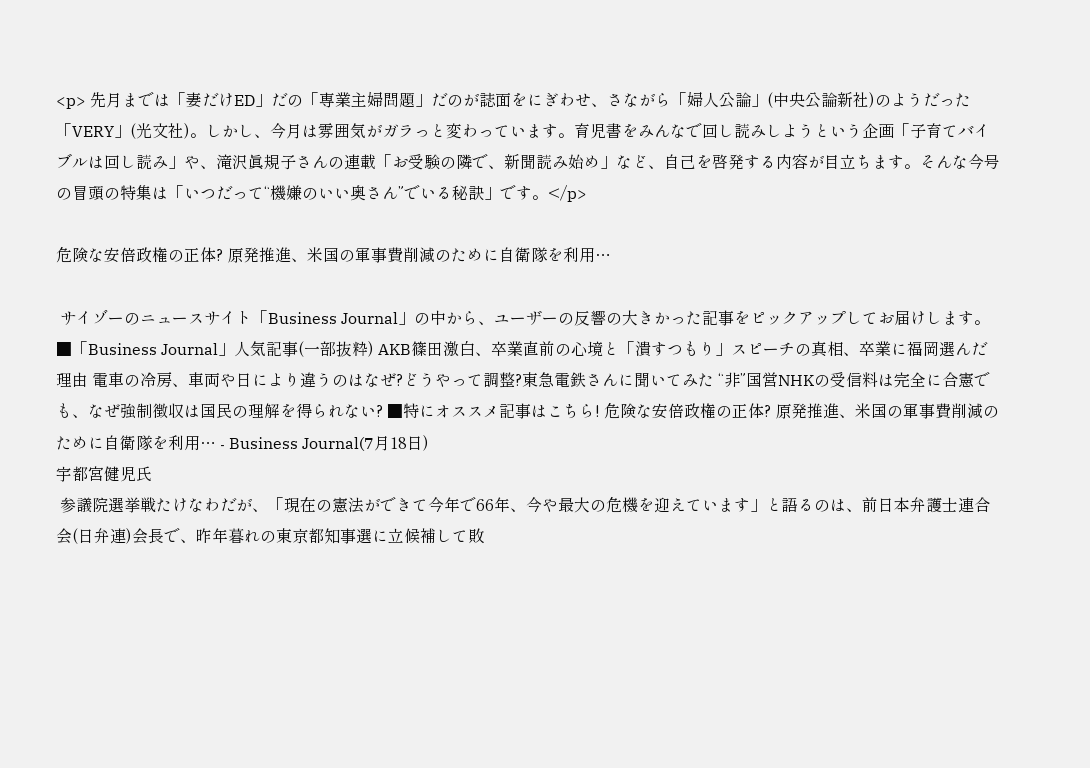<p> 先月までは「妻だけED」だの「専業主婦問題」だのが誌面をにぎわせ、さながら「婦人公論」(中央公論新社)のようだった「VERY」(光文社)。しかし、今月は雰囲気がガラっと変わっています。育児書をみんなで回し読みしようという企画「子育てバイブルは回し読み」や、滝沢眞規子さんの連載「お受験の隣で、新聞読み始め」など、自己を啓発する内容が目立ちます。そんな今号の冒頭の特集は「いつだって“機嫌のいい奥さん”でいる秘訣」です。</p>

危険な安倍政権の正体? 原発推進、米国の軍事費削減のために自衛隊を利用…

 サイゾーのニュースサイト「Business Journal」の中から、ユーザーの反響の大きかった記事をピックアップしてお届けします。 ■「Business Journal」人気記事(一部抜粋) AKB篠田激白、卒業直前の心境と「潰すつもり」スピーチの真相、卒業に福岡選んだ理由 電車の冷房、車両や日により違うのはなぜ?どうやって調整?東急電鉄さんに聞いてみた “非”国営NHKの受信料は完全に合憲でも、なぜ強制徴収は国民の理解を得られない? ■特にオススメ記事はこちら! 危険な安倍政権の正体? 原発推進、米国の軍事費削減のために自衛隊を利用… - Business Journal(7月18日)
宇都宮健児氏
 参議院選挙戦たけなわだが、「現在の憲法ができて今年で66年、今や最大の危機を迎えています」と語るのは、前日本弁護士連合会(日弁連)会長で、昨年暮れの東京都知事選に立候補して敗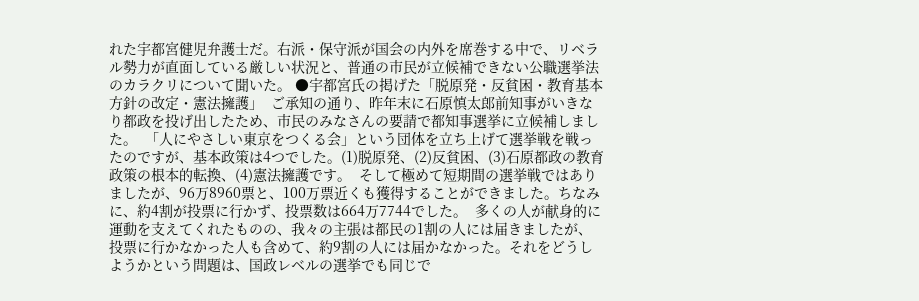れた宇都宮健児弁護士だ。右派・保守派が国会の内外を席巻する中で、リベラル勢力が直面している厳しい状況と、普通の市民が立候補できない公職選挙法のカラクリについて聞いた。 ●宇都宮氏の掲げた「脱原発・反貧困・教育基本方針の改定・憲法擁護」  ご承知の通り、昨年末に石原慎太郎前知事がいきなり都政を投げ出したため、市民のみなさんの要請で都知事選挙に立候補しました。  「人にやさしい東京をつくる会」という団体を立ち上げて選挙戦を戦ったのですが、基本政策は4つでした。(1)脱原発、(2)反貧困、(3)石原都政の教育政策の根本的転換、(4)憲法擁護です。  そして極めて短期間の選挙戦ではありましたが、96万8960票と、100万票近くも獲得することができました。ちなみに、約4割が投票に行かず、投票数は664万7744でした。  多くの人が献身的に運動を支えてくれたものの、我々の主張は都民の1割の人には届きましたが、投票に行かなかった人も含めて、約9割の人には届かなかった。それをどうしようかという問題は、国政レベルの選挙でも同じで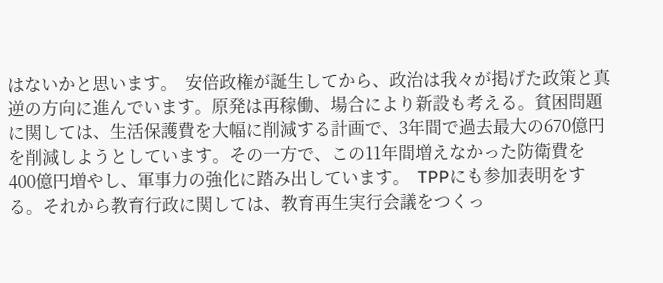はないかと思います。  安倍政権が誕生してから、政治は我々が掲げた政策と真逆の方向に進んでいます。原発は再稼働、場合により新設も考える。貧困問題に関しては、生活保護費を大幅に削減する計画で、3年間で過去最大の670億円を削減しようとしています。その一方で、この11年間増えなかった防衛費を400億円増やし、軍事力の強化に踏み出しています。  TPPにも参加表明をする。それから教育行政に関しては、教育再生実行会議をつくっ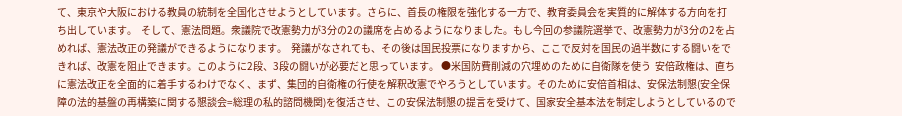て、東京や大阪における教員の統制を全国化させようとしています。さらに、首長の権限を強化する一方で、教育委員会を実質的に解体する方向を打ち出しています。  そして、憲法問題。衆議院で改憲勢力が3分の2の議席を占めるようになりました。もし今回の参議院選挙で、改憲勢力が3分の2を占めれば、憲法改正の発議ができるようになります。  発議がなされても、その後は国民投票になりますから、ここで反対を国民の過半数にする闘いをできれば、改憲を阻止できます。このように2段、3段の闘いが必要だと思っています。 ●米国防費削減の穴埋めのために自衛隊を使う  安倍政権は、直ちに憲法改正を全面的に着手するわけでなく、まず、集団的自衛権の行使を解釈改憲でやろうとしています。そのために安倍首相は、安保法制懇(安全保障の法的基盤の再構築に関する懇談会=総理の私的諮問機関)を復活させ、この安保法制懇の提言を受けて、国家安全基本法を制定しようとしているので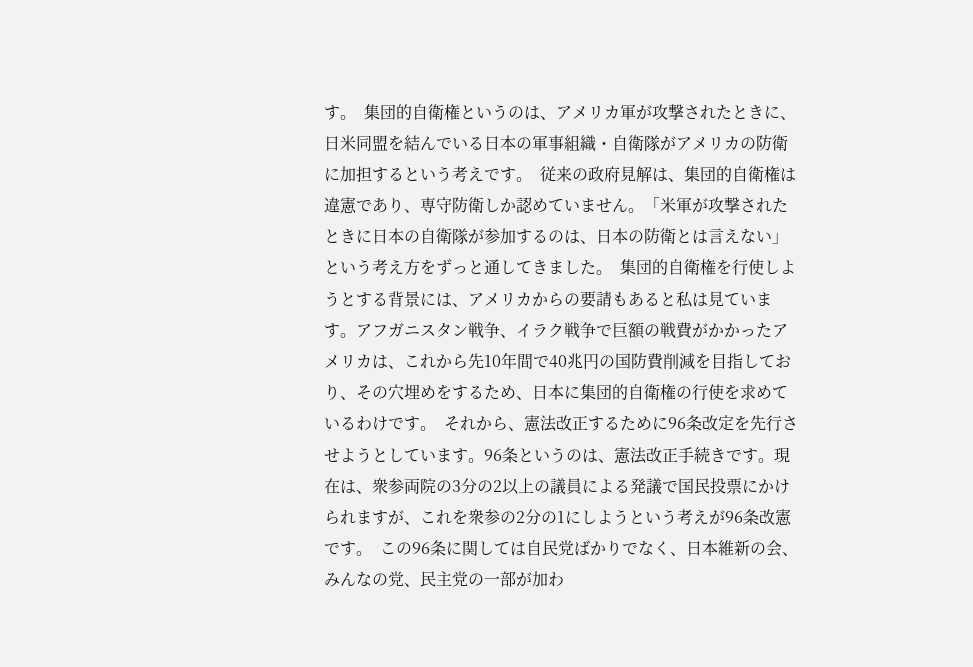す。  集団的自衛権というのは、アメリカ軍が攻撃されたときに、日米同盟を結んでいる日本の軍事組織・自衛隊がアメリカの防衛に加担するという考えです。  従来の政府見解は、集団的自衛権は違憲であり、専守防衛しか認めていません。「米軍が攻撃されたときに日本の自衛隊が参加するのは、日本の防衛とは言えない」という考え方をずっと通してきました。  集団的自衛権を行使しようとする背景には、アメリカからの要請もあると私は見ています。アフガニスタン戦争、イラク戦争で巨額の戦費がかかったアメリカは、これから先10年間で40兆円の国防費削減を目指しており、その穴埋めをするため、日本に集団的自衛権の行使を求めているわけです。  それから、憲法改正するために96条改定を先行させようとしています。96条というのは、憲法改正手続きです。現在は、衆参両院の3分の2以上の議員による発議で国民投票にかけられますが、これを衆参の2分の1にしようという考えが96条改憲です。  この96条に関しては自民党ばかりでなく、日本維新の会、みんなの党、民主党の一部が加わ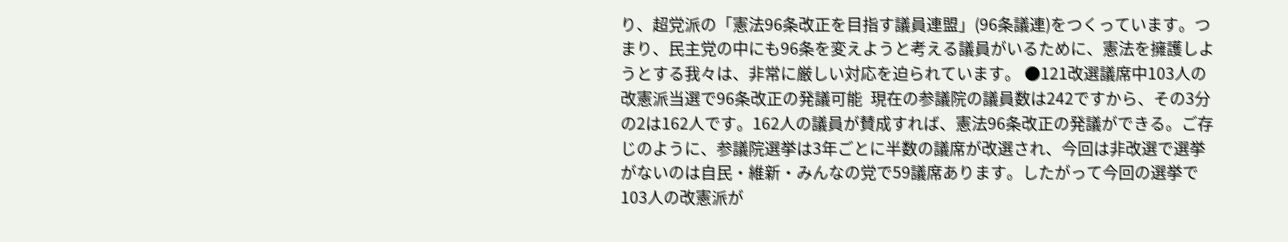り、超党派の「憲法96条改正を目指す議員連盟」(96条議連)をつくっています。つまり、民主党の中にも96条を変えようと考える議員がいるために、憲法を擁護しようとする我々は、非常に厳しい対応を迫られています。 ●121改選議席中103人の改憲派当選で96条改正の発議可能  現在の参議院の議員数は242ですから、その3分の2は162人です。162人の議員が賛成すれば、憲法96条改正の発議ができる。ご存じのように、参議院選挙は3年ごとに半数の議席が改選され、今回は非改選で選挙がないのは自民・維新・みんなの党で59議席あります。したがって今回の選挙で103人の改憲派が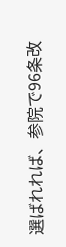選ばれれば、参院で96条改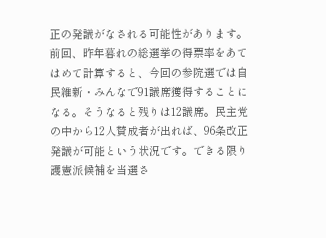正の発議がなされる可能性があります。  前回、昨年暮れの総選挙の得票率をあてはめて計算すると、今回の参院選では自民維新・みんなで91議席獲得することになる。そうなると残りは12議席。民主党の中から12人賛成者が出れば、96条改正発議が可能という状況です。できる限り護憲派候補を当選さ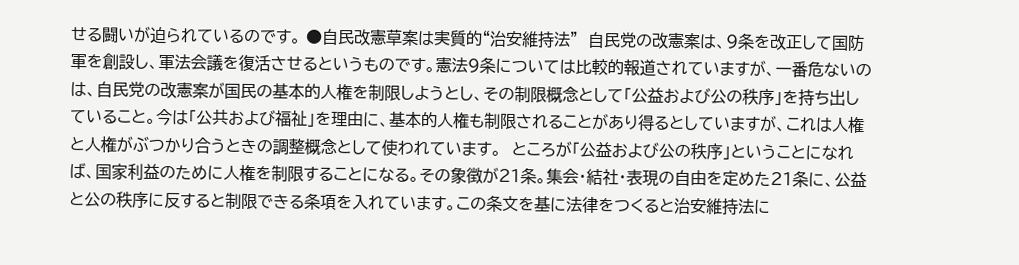せる闘いが迫られているのです。 ●自民改憲草案は実質的“治安維持法”  自民党の改憲案は、9条を改正して国防軍を創設し、軍法会議を復活させるというものです。憲法9条については比較的報道されていますが、一番危ないのは、自民党の改憲案が国民の基本的人権を制限しようとし、その制限概念として「公益および公の秩序」を持ち出していること。今は「公共および福祉」を理由に、基本的人権も制限されることがあり得るとしていますが、これは人権と人権がぶつかり合うときの調整概念として使われています。  ところが「公益および公の秩序」ということになれば、国家利益のために人権を制限することになる。その象徴が21条。集会・結社・表現の自由を定めた21条に、公益と公の秩序に反すると制限できる条項を入れています。この条文を基に法律をつくると治安維持法に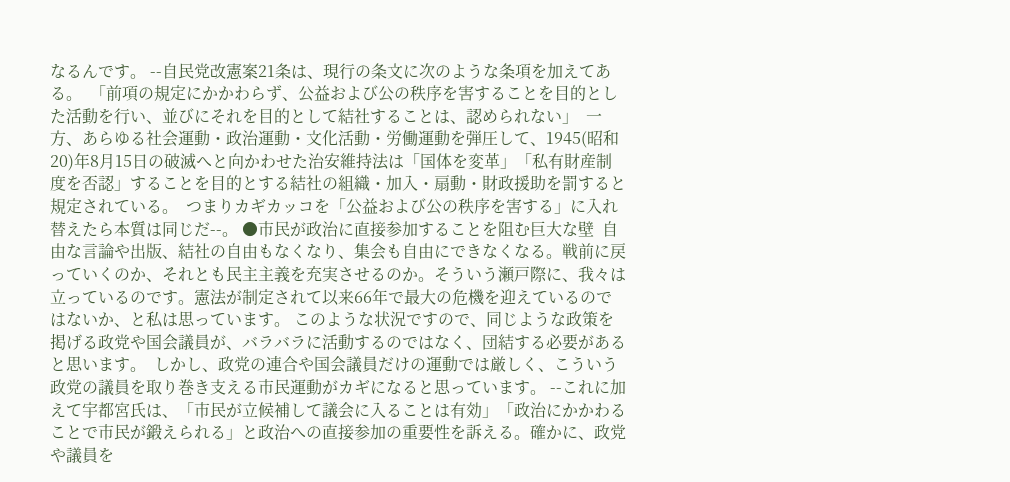なるんです。 --自民党改憲案21条は、現行の条文に次のような条項を加えてある。  「前項の規定にかかわらず、公益および公の秩序を害することを目的とした活動を行い、並びにそれを目的として結社することは、認められない」  一方、あらゆる社会運動・政治運動・文化活動・労働運動を弾圧して、1945(昭和20)年8月15日の破滅へと向かわせた治安維持法は「国体を変革」「私有財産制度を否認」することを目的とする結社の組織・加入・扇動・財政援助を罰すると規定されている。  つまりカギカッコを「公益および公の秩序を害する」に入れ替えたら本質は同じだ--。 ●市民が政治に直接参加することを阻む巨大な壁  自由な言論や出版、結社の自由もなくなり、集会も自由にできなくなる。戦前に戻っていくのか、それとも民主主義を充実させるのか。そういう瀬戸際に、我々は立っているのです。憲法が制定されて以来66年で最大の危機を迎えているのではないか、と私は思っています。 このような状況ですので、同じような政策を掲げる政党や国会議員が、バラバラに活動するのではなく、団結する必要があると思います。  しかし、政党の連合や国会議員だけの運動では厳しく、こういう政党の議員を取り巻き支える市民運動がカギになると思っています。 --これに加えて宇都宮氏は、「市民が立候補して議会に入ることは有効」「政治にかかわることで市民が鍛えられる」と政治への直接参加の重要性を訴える。確かに、政党や議員を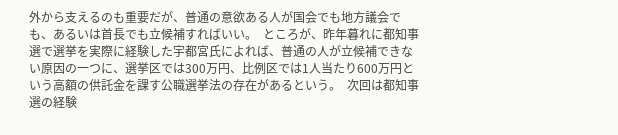外から支えるのも重要だが、普通の意欲ある人が国会でも地方議会でも、あるいは首長でも立候補すればいい。  ところが、昨年暮れに都知事選で選挙を実際に経験した宇都宮氏によれば、普通の人が立候補できない原因の一つに、選挙区では300万円、比例区では1人当たり600万円という高額の供託金を課す公職選挙法の存在があるという。  次回は都知事選の経験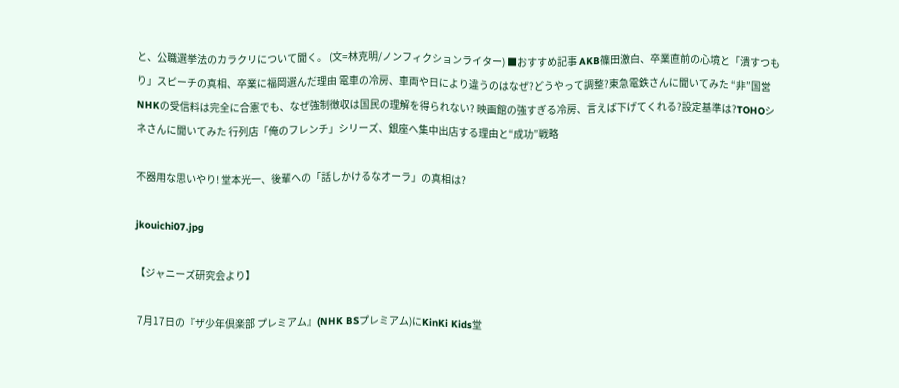と、公職選挙法のカラクリについて聞く。 (文=林克明/ノンフィクションライター) ■おすすめ記事 AKB篠田激白、卒業直前の心境と「潰すつもり」スピーチの真相、卒業に福岡選んだ理由 電車の冷房、車両や日により違うのはなぜ?どうやって調整?東急電鉄さんに聞いてみた “非”国営NHKの受信料は完全に合憲でも、なぜ強制徴収は国民の理解を得られない? 映画館の強すぎる冷房、言えば下げてくれる?設定基準は?TOHOシネさんに聞いてみた 行列店「俺のフレンチ」シリーズ、銀座へ集中出店する理由と“成功”戦略

不器用な思いやり! 堂本光一、後輩への「話しかけるなオーラ」の真相は?

jkouichi07.jpg

【ジャニーズ研究会より】

 7月17日の『ザ少年倶楽部 プレミアム』(NHK BSプレミアム)にKinKi Kids堂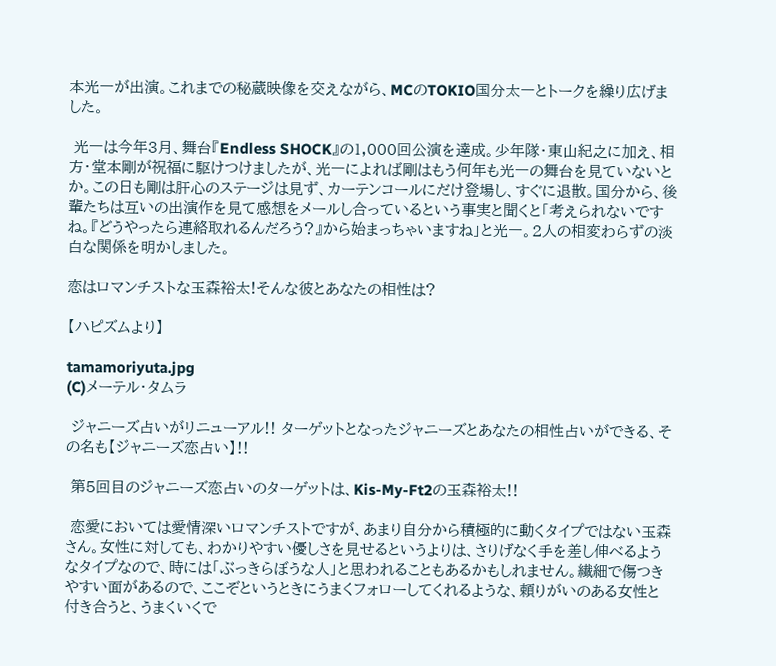本光一が出演。これまでの秘蔵映像を交えながら、MCのTOKIO国分太一とトークを繰り広げました。

 光一は今年3月、舞台『Endless SHOCK』の1,000回公演を達成。少年隊・東山紀之に加え、相方・堂本剛が祝福に駆けつけましたが、光一によれば剛はもう何年も光一の舞台を見ていないとか。この日も剛は肝心のステージは見ず、カーテンコールにだけ登場し、すぐに退散。国分から、後輩たちは互いの出演作を見て感想をメールし合っているという事実と聞くと「考えられないですね。『どうやったら連絡取れるんだろう?』から始まっちゃいますね」と光一。2人の相変わらずの淡白な関係を明かしました。

恋はロマンチストな玉森裕太!そんな彼とあなたの相性は?

【ハピズムより】

tamamoriyuta.jpg
(C)メーテル・タムラ

 ジャニーズ占いがリニューアル!! ターゲットとなったジャニーズとあなたの相性占いができる、その名も【ジャニーズ恋占い】!!

 第5回目のジャニーズ恋占いのターゲットは、Kis-My-Ft2の玉森裕太!!

 恋愛においては愛情深いロマンチストですが、あまり自分から積極的に動くタイプではない玉森さん。女性に対しても、わかりやすい優しさを見せるというよりは、さりげなく手を差し伸べるようなタイプなので、時には「ぶっきらぼうな人」と思われることもあるかもしれません。繊細で傷つきやすい面があるので、ここぞというときにうまくフォローしてくれるような、頼りがいのある女性と付き合うと、うまくいくで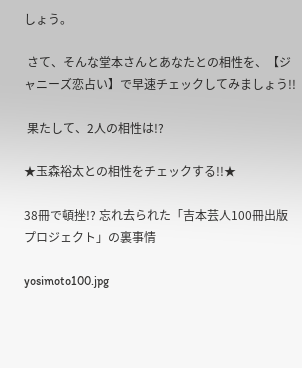しょう。

 さて、そんな堂本さんとあなたとの相性を、【ジャニーズ恋占い】で早速チェックしてみましょう!!

 果たして、2人の相性は!?

★玉森裕太との相性をチェックする!!★

38冊で頓挫!? 忘れ去られた「吉本芸人100冊出版プロジェクト」の裏事情

yosimoto100.jpg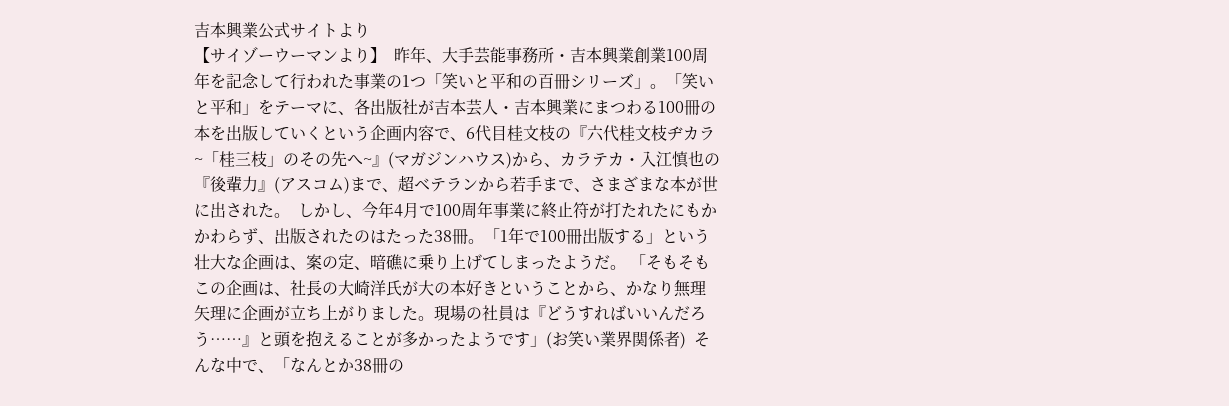吉本興業公式サイトより
【サイゾーウーマンより】  昨年、大手芸能事務所・吉本興業創業100周年を記念して行われた事業の1つ「笑いと平和の百冊シリーズ」。「笑いと平和」をテーマに、各出版社が吉本芸人・吉本興業にまつわる100冊の本を出版していくという企画内容で、6代目桂文枝の『六代桂文枝ヂカラ~「桂三枝」のその先へ~』(マガジンハウス)から、カラテカ・入江慎也の『後輩力』(アスコム)まで、超ベテランから若手まで、さまざまな本が世に出された。  しかし、今年4月で100周年事業に終止符が打たれたにもかかわらず、出版されたのはたった38冊。「1年で100冊出版する」という壮大な企画は、案の定、暗礁に乗り上げてしまったようだ。 「そもそもこの企画は、社長の大崎洋氏が大の本好きということから、かなり無理矢理に企画が立ち上がりました。現場の社員は『どうすればいいんだろう……』と頭を抱えることが多かったようです」(お笑い業界関係者)  そんな中で、「なんとか38冊の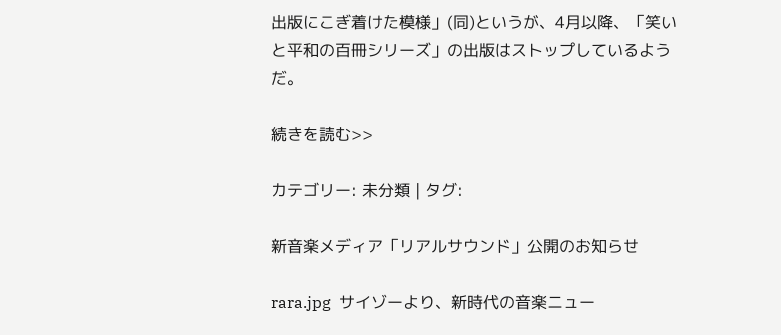出版にこぎ着けた模様」(同)というが、4月以降、「笑いと平和の百冊シリーズ」の出版はストップしているようだ。

続きを読む>>

カテゴリー: 未分類 | タグ:

新音楽メディア「リアルサウンド」公開のお知らせ

rara.jpg  サイゾーより、新時代の音楽ニュー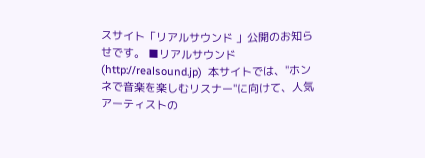スサイト「リアルサウンド 」公開のお知らせです。 ■リアルサウンド(http://realsound.jp)  本サイトでは、"ホンネで音楽を楽しむリスナー"に向けて、人気アーティストの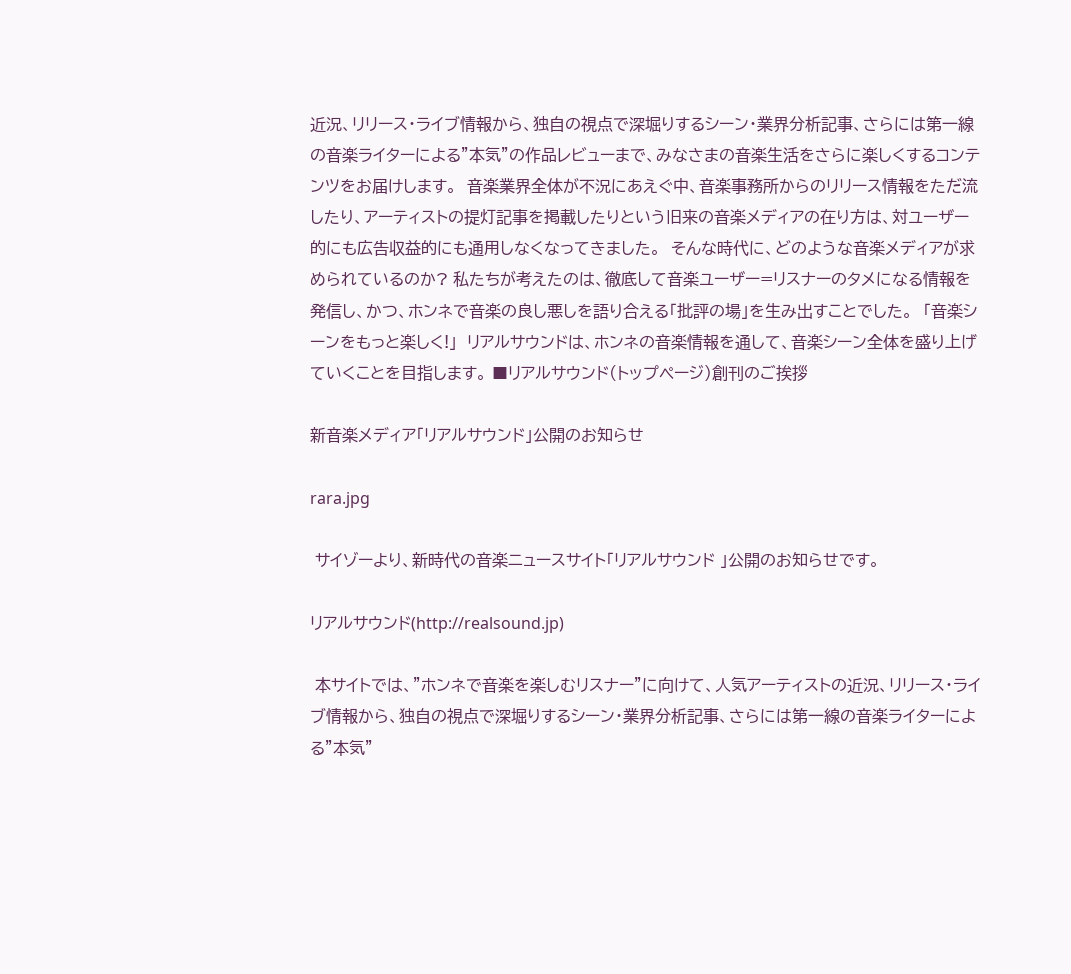近況、リリース・ライブ情報から、独自の視点で深堀りするシーン・業界分析記事、さらには第一線の音楽ライターによる"本気"の作品レビューまで、みなさまの音楽生活をさらに楽しくするコンテンツをお届けします。  音楽業界全体が不況にあえぐ中、音楽事務所からのリリース情報をただ流したり、アーティストの提灯記事を掲載したりという旧来の音楽メディアの在り方は、対ユーザー的にも広告収益的にも通用しなくなってきました。  そんな時代に、どのような音楽メディアが求められているのか? 私たちが考えたのは、徹底して音楽ユーザー=リスナーのタメになる情報を発信し、かつ、ホンネで音楽の良し悪しを語り合える「批評の場」を生み出すことでした。  「音楽シーンをもっと楽しく!」  リアルサウンドは、ホンネの音楽情報を通して、音楽シーン全体を盛り上げていくことを目指します。 ■リアルサウンド(トップページ)創刊のご挨拶

新音楽メディア「リアルサウンド」公開のお知らせ

rara.jpg

 サイゾーより、新時代の音楽ニュースサイト「リアルサウンド 」公開のお知らせです。

リアルサウンド(http://realsound.jp)

 本サイトでは、"ホンネで音楽を楽しむリスナー"に向けて、人気アーティストの近況、リリース・ライブ情報から、独自の視点で深堀りするシーン・業界分析記事、さらには第一線の音楽ライターによる"本気"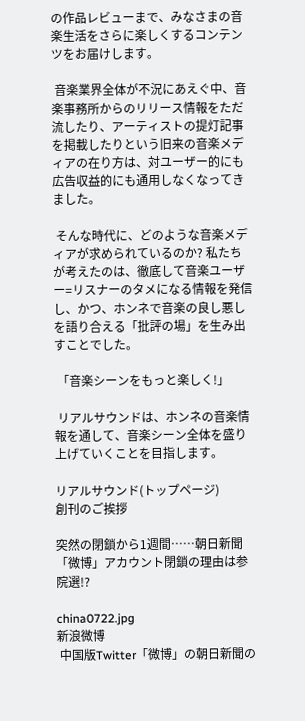の作品レビューまで、みなさまの音楽生活をさらに楽しくするコンテンツをお届けします。

 音楽業界全体が不況にあえぐ中、音楽事務所からのリリース情報をただ流したり、アーティストの提灯記事を掲載したりという旧来の音楽メディアの在り方は、対ユーザー的にも広告収益的にも通用しなくなってきました。

 そんな時代に、どのような音楽メディアが求められているのか? 私たちが考えたのは、徹底して音楽ユーザー=リスナーのタメになる情報を発信し、かつ、ホンネで音楽の良し悪しを語り合える「批評の場」を生み出すことでした。

 「音楽シーンをもっと楽しく!」

 リアルサウンドは、ホンネの音楽情報を通して、音楽シーン全体を盛り上げていくことを目指します。

リアルサウンド(トップページ)
創刊のご挨拶

突然の閉鎖から1週間……朝日新聞「微博」アカウント閉鎖の理由は参院選!?

china0722.jpg
新浪微博
 中国版Twitter「微博」の朝日新聞の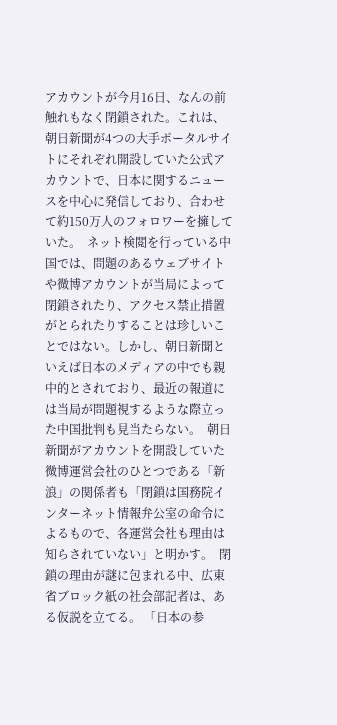アカウントが今月16日、なんの前触れもなく閉鎖された。これは、朝日新聞が4つの大手ポータルサイトにそれぞれ開設していた公式アカウントで、日本に関するニュースを中心に発信しており、合わせて約150万人のフォロワーを擁していた。  ネット検閲を行っている中国では、問題のあるウェブサイトや微博アカウントが当局によって閉鎖されたり、アクセス禁止措置がとられたりすることは珍しいことではない。しかし、朝日新聞といえば日本のメディアの中でも親中的とされており、最近の報道には当局が問題視するような際立った中国批判も見当たらない。  朝日新聞がアカウントを開設していた微博運営会社のひとつである「新浪」の関係者も「閉鎖は国務院インターネット情報弁公室の命令によるもので、各運営会社も理由は知らされていない」と明かす。  閉鎖の理由が謎に包まれる中、広東省ブロック紙の社会部記者は、ある仮説を立てる。 「日本の参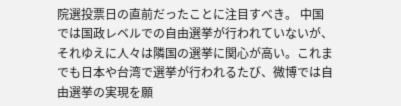院選投票日の直前だったことに注目すべき。 中国では国政レベルでの自由選挙が行われていないが、それゆえに人々は隣国の選挙に関心が高い。これまでも日本や台湾で選挙が行われるたび、微博では自由選挙の実現を願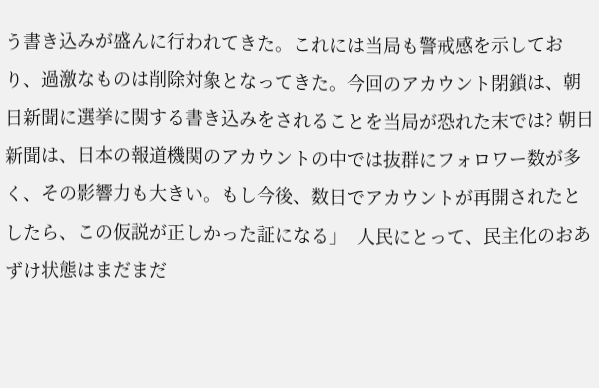う書き込みが盛んに行われてきた。これには当局も警戒感を示しており、過激なものは削除対象となってきた。今回のアカウント閉鎖は、朝日新聞に選挙に関する書き込みをされることを当局が恐れた末では? 朝日新聞は、日本の報道機関のアカウントの中では抜群にフォロワー数が多く、その影響力も大きい。もし今後、数日でアカウントが再開されたとしたら、この仮説が正しかった証になる」  人民にとって、民主化のおあずけ状態はまだまだ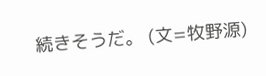続きそうだ。 (文=牧野源)